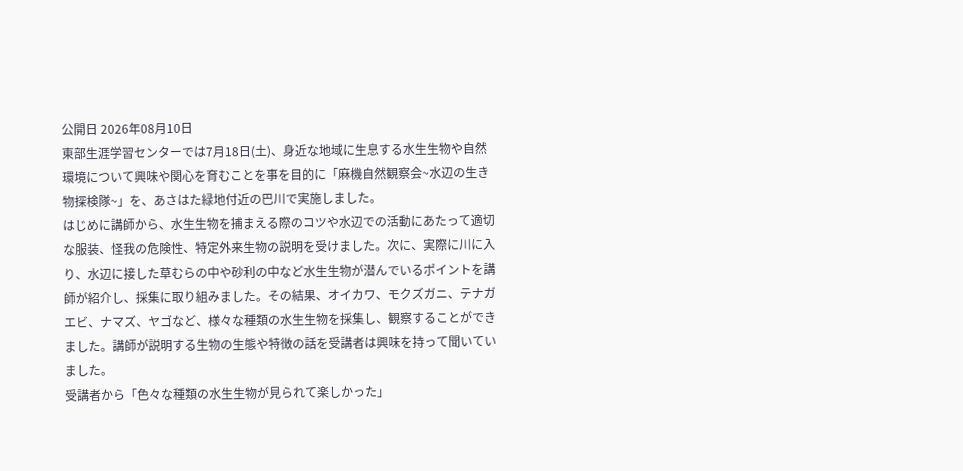公開日 2026年08月10日
東部生涯学習センターでは7月18日(土)、身近な地域に生息する水生生物や自然環境について興味や関心を育むことを事を目的に「麻機自然観察会~水辺の生き物探検隊~」を、あさはた緑地付近の巴川で実施しました。
はじめに講師から、水生生物を捕まえる際のコツや水辺での活動にあたって適切な服装、怪我の危険性、特定外来生物の説明を受けました。次に、実際に川に入り、水辺に接した草むらの中や砂利の中など水生生物が潜んでいるポイントを講師が紹介し、採集に取り組みました。その結果、オイカワ、モクズガニ、テナガエビ、ナマズ、ヤゴなど、様々な種類の水生生物を採集し、観察することができました。講師が説明する生物の生態や特徴の話を受講者は興味を持って聞いていました。
受講者から「色々な種類の水生生物が見られて楽しかった」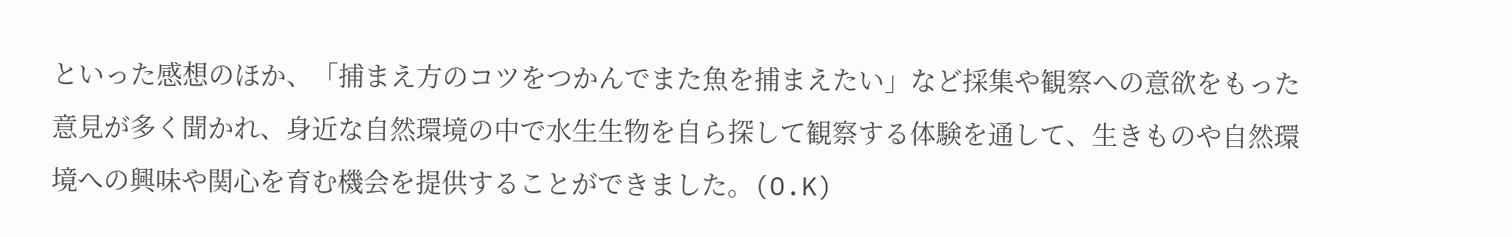といった感想のほか、「捕まえ方のコツをつかんでまた魚を捕まえたい」など採集や観察への意欲をもった意見が多く聞かれ、身近な自然環境の中で水生生物を自ら探して観察する体験を通して、生きものや自然環境への興味や関心を育む機会を提供することができました。(O.K)